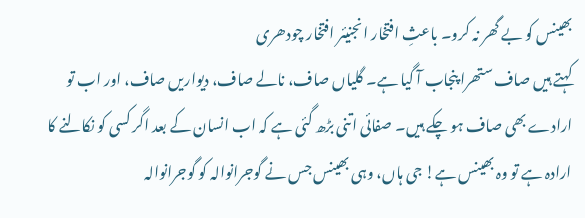بھینس کو بے گھر نہ کرو۔ باعثِ افتخار انجنیئر افتخار چودھری
کہتے ہیں صاف ستھرا پنجاب آ گیا ہے۔ گلیاں صاف، نالے صاف، دیواریں صاف، اور اب تو ارادے بھی صاف ہو چکے ہیں۔ صفائی اتنی بڑھ گئی ہے کہ اب انسان کے بعد اگر کسی کو نکالنے کا ارادہ ہے تو وہ بھینس ہے! جی ہاں، وہی بھینس جس نے گوجرانوالہ کو گوجرانوالہ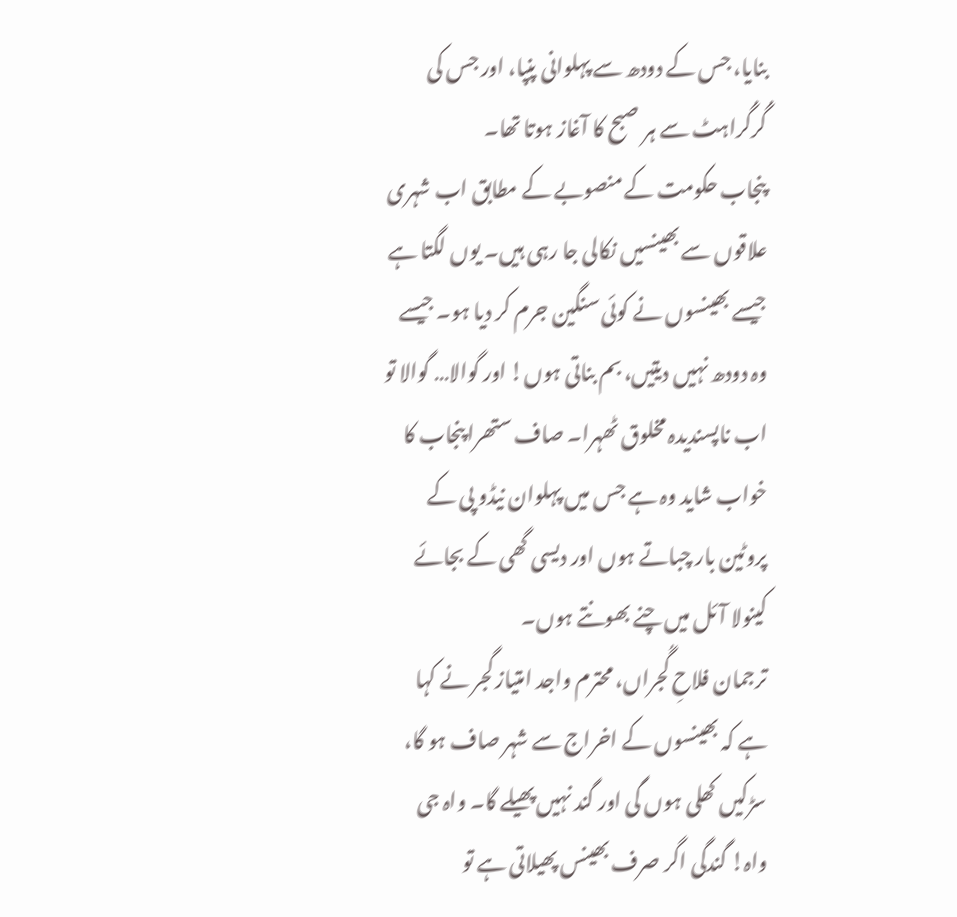بنایا، جس کے دودھ سے پہلوانی پنپا، اور جس کی گُرگُراہٹ سے ہر صبح کا آغاز ہوتا تھا۔
پنجاب حکومت کے منصوبے کے مطابق اب شہری علاقوں سے بھینسیں نکالی جا رہی ہیں۔ یوں لگتا ہے جیسے بھینسوں نے کوئی سنگین جرم کر دیا ہو۔ جیسے وہ دودھ نہیں دیتیں، بم بناتی ہوں! اور گوالا… گوالا تو اب ناپسندیدہ مخلوق ٹھہرا۔ صاف ستھرا پنجاب کا خواب شاید وہ ہے جس میں پہلوان نیڈو پی کے پروٹین بار چباتے ہوں اور دیسی گھی کے بجائے کینولا آئل میں چنے بھونتے ہوں۔
ترجمان فلاحِ گُجراں، محترم واجد امتیاز گجر نے کہا ہے کہ بھینسوں کے اخراج سے شہر صاف ہو گا، سڑکیں کھلی ہوں گی اور گند نہیں پھیلے گا۔ واہ جی واہ! گندگی اگر صرف بھینس پھیلاتی ہے تو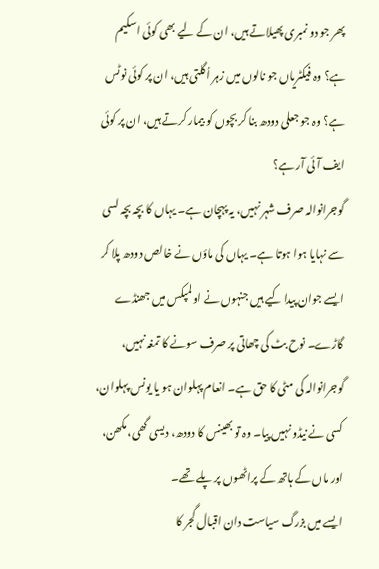پھر جو دو نمبری پھیلاتے ہیں، ان کے لیے بھی کوئی اسکیم ہے؟ وہ فیکٹریاں جو نالوں میں زہر اُگلتی ہیں، ان پر کوئی نوٹس ہے؟ وہ جو جعلی دودھ بنا کر بچوں کو بیمار کرتے ہیں، ان پر کوئی ایف آئی آر ہے؟
گوجرانوالہ صرف شہر نہیں، یہ پہچان ہے۔ یہاں کا بچہ بچہ لسی سے نہایا ہوا ہوتا ہے۔ یہاں کی ماؤں نے خالص دودھ پلا کر ایسے جوان پیدا کیے ہیں جنہوں نے اولمپکس میں جھنڈے گاڑے۔ نوح بٹ کی چھاتی پر صرف سونے کا تمغہ نہیں، گوجرانوالہ کی مٹی کا حق ہے۔ انعام پہلوان ہو یا یونس پہلوان، کسی نے نیڈو نہیں پیا۔ وہ تو بھینس کا دودھ، دیسی گھی، مکھن، اور ماں کے ہاتھ کے پراٹھوں پر پلے تھے۔
ایسے میں بزرگ سیاست دان اقبال گجر کا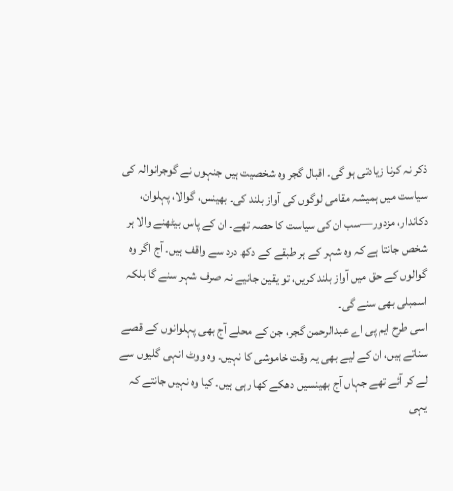ذکر نہ کرنا زیادتی ہو گی۔ اقبال گجر وہ شخصیت ہیں جنہوں نے گوجرانوالہ کی سیاست میں ہمیشہ مقامی لوگوں کی آواز بلند کی۔ بھینس، گوالا، پہلوان، دکاندار، مزدور—سب ان کی سیاست کا حصہ تھے۔ ان کے پاس بیٹھنے والا ہر شخص جانتا ہے کہ وہ شہر کے ہر طبقے کے دکھ درد سے واقف ہیں۔ آج اگر وہ گوالوں کے حق میں آواز بلند کریں، تو یقین جانیے نہ صرف شہر سنے گا بلکہ اسمبلی بھی سنے گی۔
اسی طرح ایم پی اے عبدالرحمن گجر، جن کے محلے آج بھی پہلوانوں کے قصے سناتے ہیں، ان کے لیے بھی یہ وقت خاموشی کا نہیں۔ وہ ووٹ انہی گلیوں سے لے کر آئے تھے جہاں آج بھینسیں دھکے کھا رہی ہیں۔ کیا وہ نہیں جانتے کہ یہی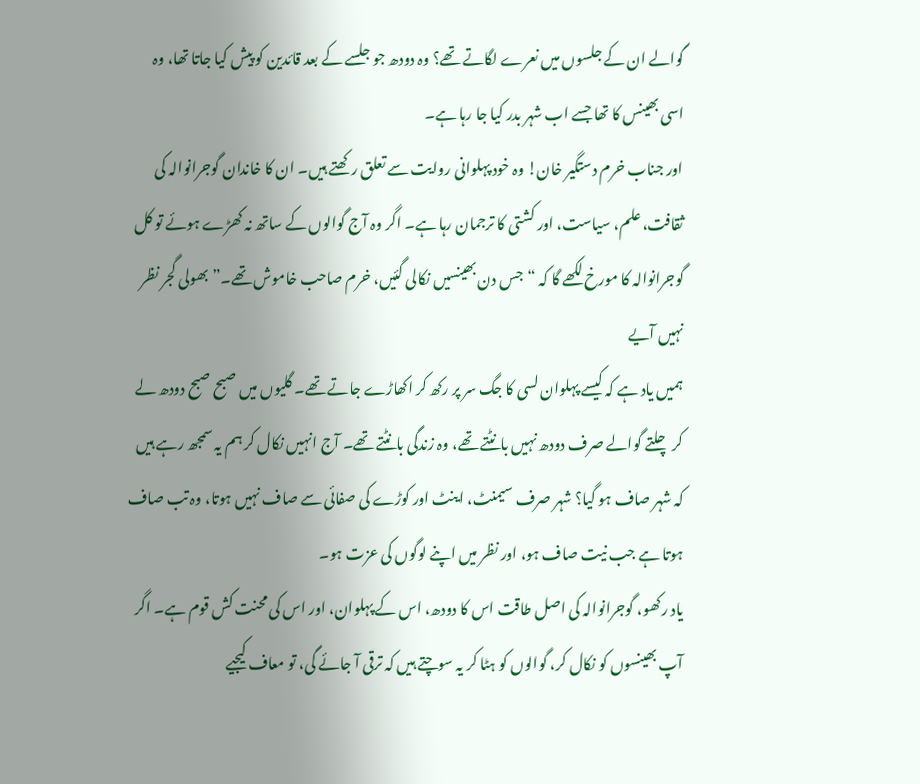گوالے ان کے جلسوں میں نعرے لگاتے تھے؟ وہ دودھ جو جلسے کے بعد قائدین کو پیش کیا جاتا تھا، وہ اسی بھینس کا تھا جسے اب شہر بدر کیا جا رہا ہے۔
اور جناب خرم دستگیر خان! وہ خود پہلوانی روایت سے تعلق رکھتے ہیں۔ ان کا خاندان گوجرانوالہ کی ثقافت، علم، سیاست، اور کشتی کا ترجمان رہا ہے۔ اگر وہ آج گوالوں کے ساتھ نہ کھڑے ہوئے تو کل گوجرانوالہ کا مورخ لکھے گا کہ “جس دن بھینسیں نکالی گئیں، خرم صاحب خاموش تھے۔”بھولی گجر نظر نہیں آیے
ہمیں یاد ہے کہ کیسے پہلوان لسی کا جگ سر پر رکھ کر اکھاڑے جاتے تھے۔ گلیوں میں صبح صبح دودھ لے کر چلتے گوالے صرف دودھ نہیں بانٹتے تھے، وہ زندگی بانٹتے تھے۔ آج انہیں نکال کر ہم یہ سمجھ رہے ہیں کہ شہر صاف ہو گیا؟ شہر صرف سیمنٹ، اینٹ اور کوڑے کی صفائی سے صاف نہیں ہوتا، وہ تب صاف ہوتا ہے جب نیت صاف ہو، اور نظر میں اپنے لوگوں کی عزت ہو۔
یاد رکھو، گوجرانوالہ کی اصل طاقت اس کا دودھ، اس کے پہلوان، اور اس کی محنت کش قوم ہے۔ اگر آپ بھینسوں کو نکال کر، گوالوں کو ہٹا کر یہ سوچتے ہیں کہ ترقی آ جائے گی، تو معاف کیجیے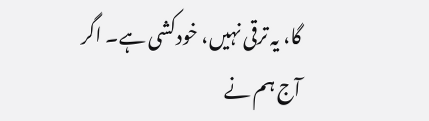گا، یہ ترقی نہیں، خودکشی ہے۔ اگر آج ہم نے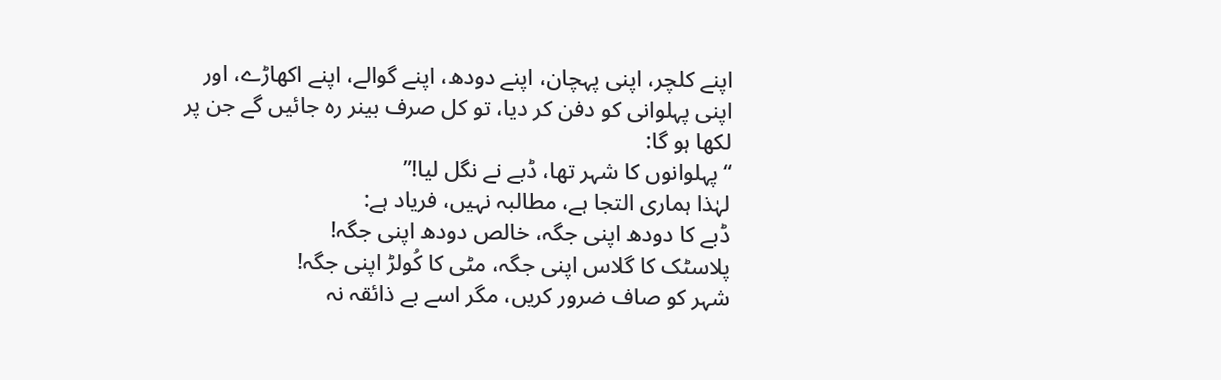اپنے کلچر، اپنی پہچان، اپنے دودھ، اپنے گوالے، اپنے اکھاڑے، اور اپنی پہلوانی کو دفن کر دیا، تو کل صرف بینر رہ جائیں گے جن پر لکھا ہو گا:
“پہلوانوں کا شہر تھا، ڈبے نے نگل لیا!”
لہٰذا ہماری التجا ہے، مطالبہ نہیں، فریاد ہے:
ڈبے کا دودھ اپنی جگہ، خالص دودھ اپنی جگہ!
پلاسٹک کا گلاس اپنی جگہ، مٹی کا کُولڑ اپنی جگہ!
شہر کو صاف ضرور کریں، مگر اسے بے ذائقہ نہ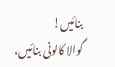بنائیں!
گوالا کالونی بنائیں،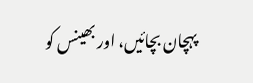پہچان بچائیں، اور بھینس کو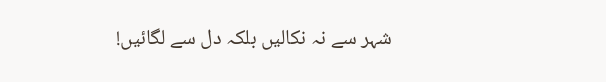شہر سے نہ نکالیں بلکہ دل سے لگائیں!